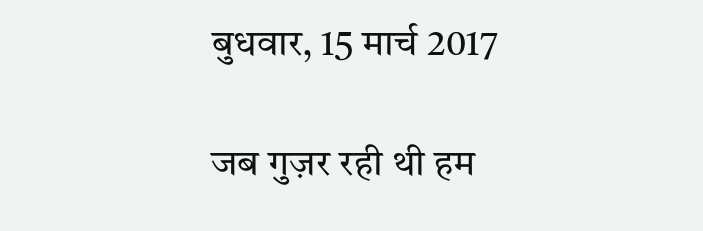बुधवार, 15 मार्च 2017

जब गुज़र रही थी हम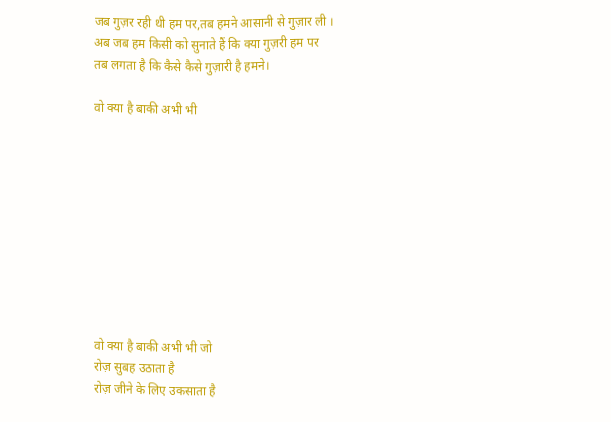जब गुज़र रही थी हम पर,तब हमने आसानी से गुज़ार ली ।
अब जब हम किसी को सुनाते हैं कि क्या गुज़री हम पर
तब लगता है कि कैसे कैसे गुज़ारी है हमने।

वो क्या है बाकी अभी भी










वो क्या है बाकी अभी भी जो
रोज़ सुबह उठाता है
रोज़ जीने के लिए उकसाता है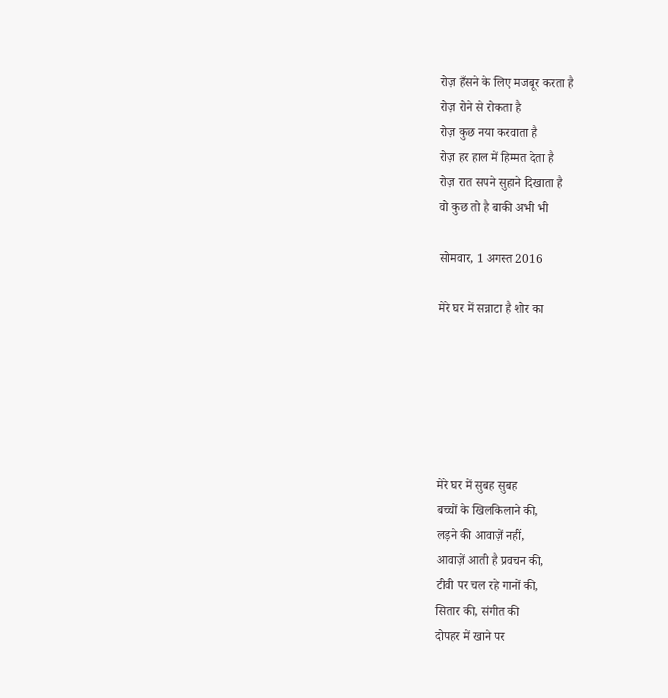रोज़ हँसने के लिए मजबूर करता है
रोज़ रोने से रोकता है
रोज़ कुछ नया करवाता है
रोज़ हर हाल में हिम्मत देता है
रोज़ रात सपने सुहाने दिखाता है
वो कुछ तो है बाकी अभी भी

सोमवार, 1 अगस्त 2016

मेरे घर में सन्नाटा है शोर का






मेरे घर में सुबह सुबह
बच्चों के खिलकिलाने की,
लड़ने की आवाज़ें नहीं,
आवाज़ें आती है प्रवचन की,
टीवी पर चल रहे गानों की,
सितार की, संगीत की
दोपहर में खाने पर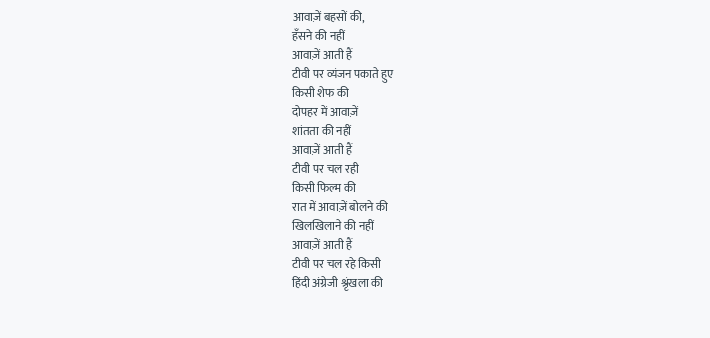आवाज़ें बहसों की,
हँसने की नहीं
आवाज़ें आती हैं
टीवी पर व्यंजन पकाते हुए
किसी शेफ की
दोपहर में आवाज़ें
शांतता की नहीं
आवाज़ें आती हैं
टीवी पर चल रही
किसी फिल्म की
रात में आवाज़ें बोलने की
खिलखिलाने की नहीं
आवाज़ें आती हैं
टीवी पर चल रहे किसी
हिंदी अंग्रेजी श्रृंखला की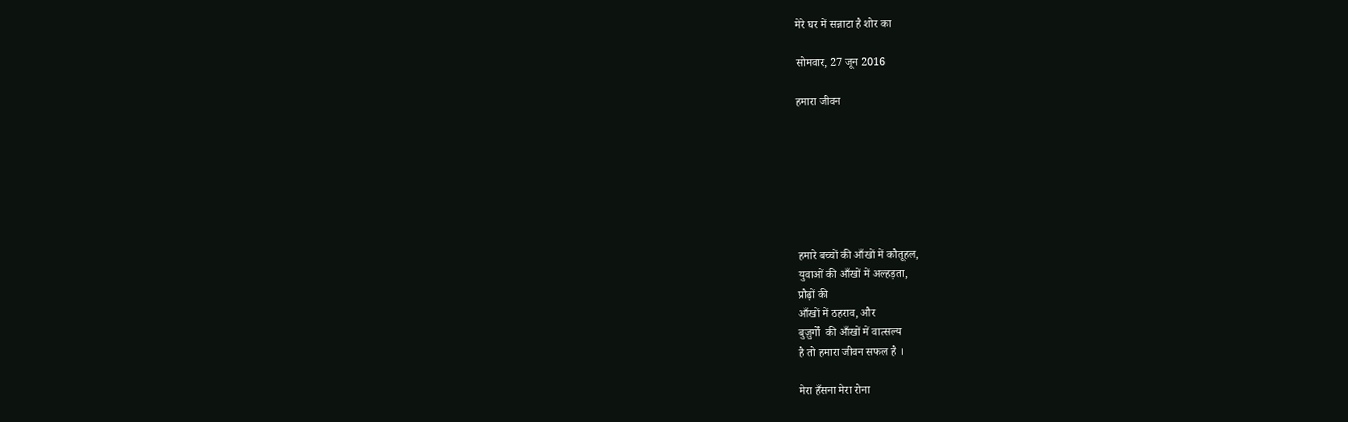मेरे घर में सन्नाटा है शोर का

सोमवार, 27 जून 2016

हमारा जीवन







हमारे बच्चों की आँखों में कौतूहल,
युवाओं की आँखों में अल्हड़ता,
प्रौढ़ों की
आँखों में ठहराव, और
बुज़ुर्गों  की आँखों में वात्सल्य
है तो हमारा जीवन सफल है ।

मेरा हँसना मेरा रोना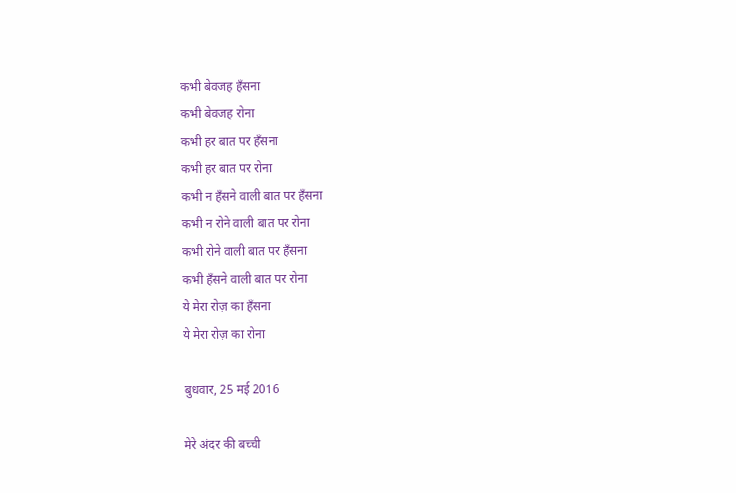कभी बेवजह हँसना
कभी बेवजह रोना
कभी हर बात पर हँसना
कभी हर बात पर रोना
कभी न हँसने वाली बात पर हँसना
कभी न रोने वाली बात पर रोना
कभी रोने वाली बात पर हँसना
कभी हँसने वाली बात पर रोना
ये मेरा रोज़ का हँसना
ये मेरा रोज़ का रोना

बुधवार, 25 मई 2016

मेरे अंदर की बच्ची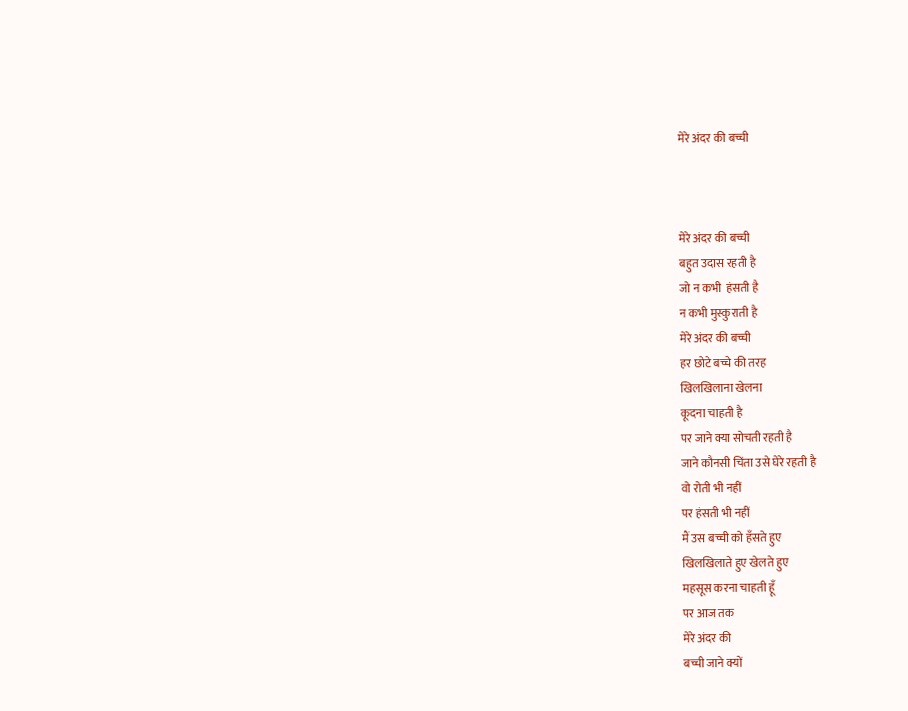मेरे अंदर की बच्ची



मेरे अंदर की बच्ची
बहुत उदास रहती है
जो न कभी  हंसती है
न कभी मुस्कुराती है
मेरे अंदर की बच्ची
हर छोटे बच्चे की तरह
खिलखिलाना खेलना
कूदना चाहती है
पर जाने क्या सोचती रहती है
जाने कौनसी चिंता उसे घेरे रहती है
वो रोती भी नहीं
पर हंसती भी नहीं
मैं उस बच्ची को हँसते हुए
खिलखिलाते हुए खेलते हुए
महसूस करना चाहती हूँ
पर आज तक
मेरे अंदर की
बच्ची जाने क्यों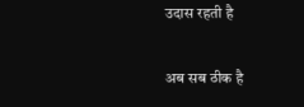उदास रहती है

अब सब ठीक है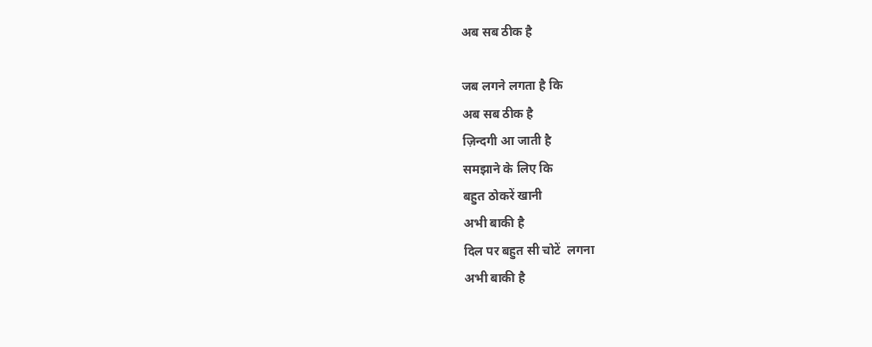अब सब ठीक है

जब लगने लगता है कि
अब सब ठीक है
ज़िन्दगी आ जाती है
समझाने के लिए कि
बहुत ठोकरें खानी
अभी बाकी है
दिल पर बहुत सी चोटें  लगना
अभी बाकी है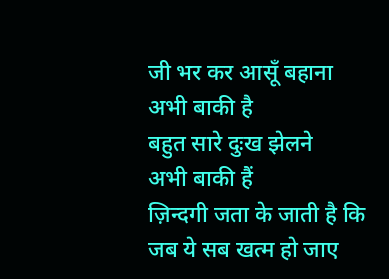जी भर कर आसूँ बहाना
अभी बाकी है
बहुत सारे दुःख झेलने
अभी बाकी हैं
ज़िन्दगी जता के जाती है कि
जब ये सब खत्म हो जाए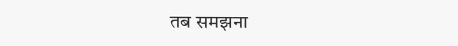तब समझना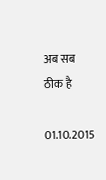अब सब ठीक है

01.10.2015